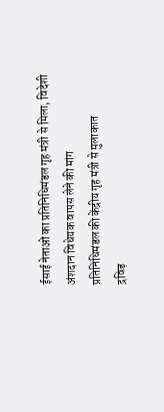ईसाई नेताओं का प्रतिनिधिमंडल गृह मंत्री से मिला, विदेशी अंशदान विधेयक वापस लेने की मांग
प्रतिनिधिमंडल की केंद्रीय गृह मंत्री से मुलाकात
द्रविड़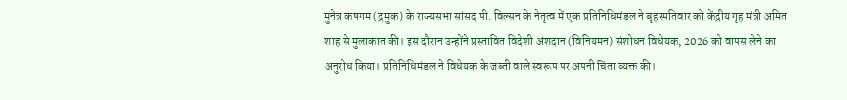मुनेत्र कषगम (द्रमुक) के राज्यसभा सांसद पी. विल्सन के नेतृत्व में एक प्रतिनिधिमंडल ने बृहस्पतिवार को केंद्रीय गृह मंत्री अमित शाह से मुलाकात की। इस दौरान उन्होंने प्रस्तावित विदेशी अंशदान (विनियमन) संशोधन विधेयक, 2026 को वापस लेने का अनुरोध किया। प्रतिनिधिमंडल ने विधेयक के जब्ती वाले स्वरूप पर अपनी चिंता व्यक्त की।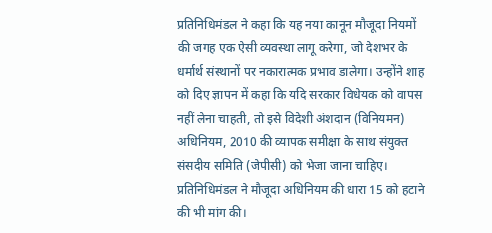प्रतिनिधिमंडल ने कहा कि यह नया कानून मौजूदा नियमों की जगह एक ऐसी व्यवस्था लागू करेगा, जो देशभर के धर्मार्थ संस्थानों पर नकारात्मक प्रभाव डालेगा। उन्होंने शाह को दिए ज्ञापन में कहा कि यदि सरकार विधेयक को वापस नहीं लेना चाहती, तो इसे विदेशी अंशदान (विनियमन) अधिनियम, 2010 की व्यापक समीक्षा के साथ संयुक्त संसदीय समिति (जेपीसी) को भेजा जाना चाहिए।
प्रतिनिधिमंडल ने मौजूदा अधिनियम की धारा 15 को हटाने की भी मांग की।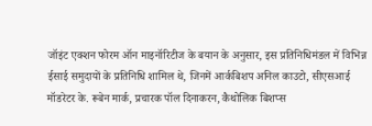जॉइंट एक्शन फोरम ऑन माइनॉरिटीज के बयान के अनुसार, इस प्रतिनिधिमंडल में विभिन्न ईसाई समुदायों के प्रतिनिधि शामिल थे, जिनमें आर्कबिशप अनिल काउटो, सीएसआई मॉडरेटर के. रूबेन मार्क, प्रचारक पॉल दिनाकरन, कैथोलिक बिशप्स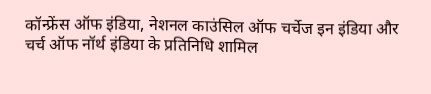कॉन्फ्रेंस ऑफ इंडिया, नेशनल काउंसिल ऑफ चर्चेज इन इंडिया और चर्च ऑफ नॉर्थ इंडिया के प्रतिनिधि शामिल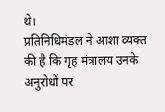थे।
प्रतिनिधिमंडल ने आशा व्यक्त की है कि गृह मंत्रालय उनके अनुरोधों पर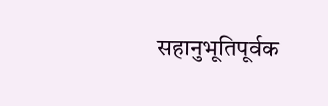सहानुभूतिपूर्वक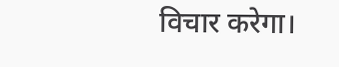विचार करेगा।